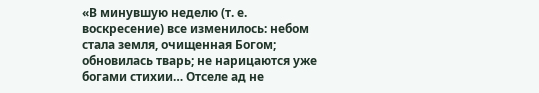«В минувшую неделю (т. е. воскресение) все изменилось: небом стала земля, очищенная Богом; обновилась тварь; не нарицаются уже богами стихии… Отселе ад не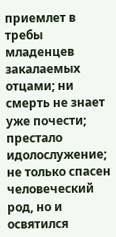приемлет в требы младенцев закалаемых отцами; ни смерть не знает уже почести; престало идолослужение; не только спасен человеческий род, но и освятился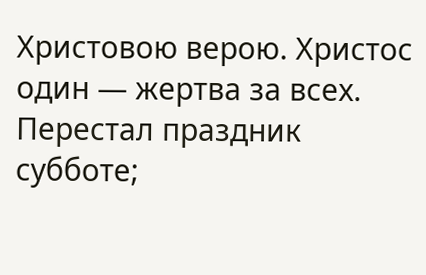Христовою верою. Христос один — жертва за всех. Перестал праздник субботе;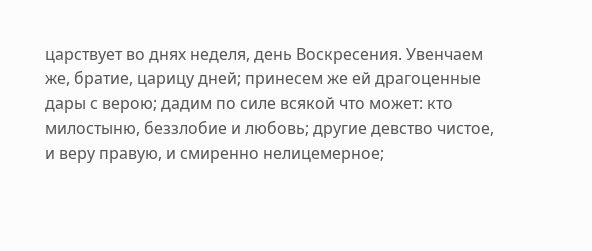царствует во днях неделя, день Воскресения. Увенчаем же, братие, царицу дней; принесем же ей драгоценные дары с верою; дадим по силе всякой что может: кто милостыню, беззлобие и любовь; другие девство чистое, и веру правую, и смиренно нелицемерное;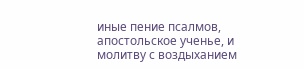иные пение псалмов, апостольское ученье, и молитву с воздыханием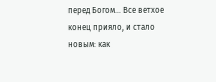перед Богом… Все ветхое конец прияло, и стало новым: как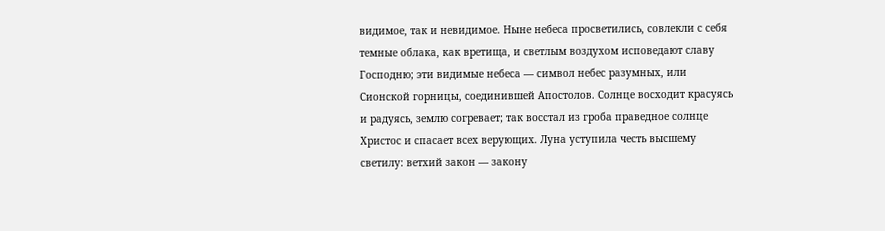видимое, так и невидимое. Ныне небеса просветились, совлекли с себя темные облака, как вретища, и светлым воздухом исповедают славу Господню; эти видимые небеса — символ небес разумных, или Сионской горницы, соединившей Апостолов. Солнце восходит красуясь и радуясь, землю согревает; так восстал из гроба праведное солнце Христос и спасает всех верующих. Луна уступила честь высшему светилу: ветхий закон — закону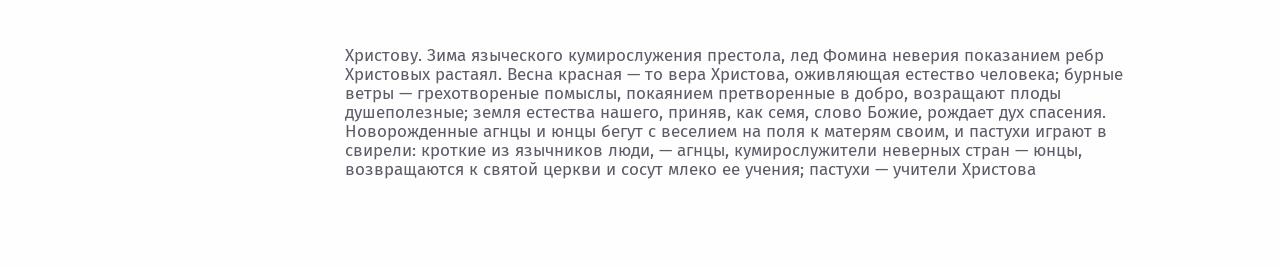Христову. Зима языческого кумирослужения престола, лед Фомина неверия показанием ребр Христовых растаял. Весна красная — то вера Христова, оживляющая естество человека; бурные ветры — грехотвореные помыслы, покаянием претворенные в добро, возращают плоды душеполезные; земля естества нашего, приняв, как семя, слово Божие, рождает дух спасения. Новорожденные агнцы и юнцы бегут с веселием на поля к матерям своим, и пастухи играют в свирели: кроткие из язычников люди, — агнцы, кумирослужители неверных стран — юнцы, возвращаются к святой церкви и сосут млеко ее учения; пастухи — учители Христова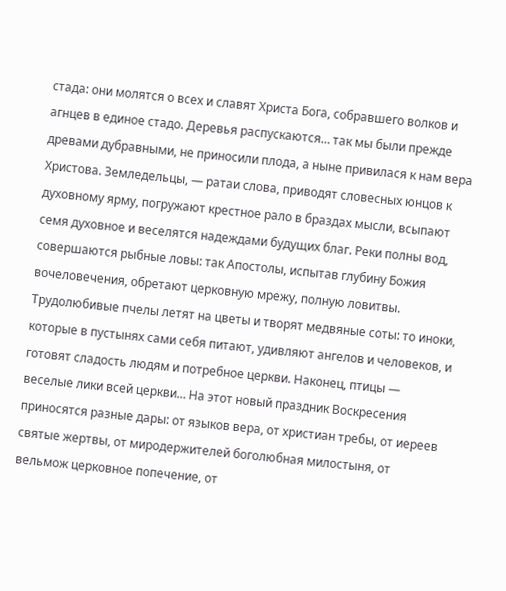стада: они молятся о всех и славят Христа Бога, собравшего волков и агнцев в единое стадо. Деревья распускаются… так мы были прежде древами дубравными, не приносили плода, а ныне привилася к нам вера Христова. Земледельцы, — ратаи слова, приводят словесных юнцов к духовному ярму, погружают крестное рало в браздах мысли, всыпают семя духовное и веселятся надеждами будущих благ. Реки полны вод, совершаются рыбные ловы: так Апостолы, испытав глубину Божия вочеловечения, обретают церковную мрежу, полную ловитвы. Трудолюбивые пчелы летят на цветы и творят медвяные соты: то иноки, которые в пустынях сами себя питают, удивляют ангелов и человеков, и готовят сладость людям и потребное церкви. Наконец, птицы — веселые лики всей церкви… На этот новый праздник Воскресения приносятся разные дары: от языков вера, от христиан требы, от иереев святые жертвы, от миродержителей боголюбная милостыня, от вельмож церковное попечение, от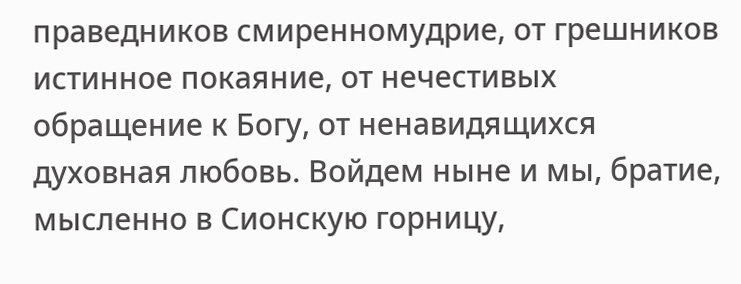праведников смиренномудрие, от грешников истинное покаяние, от нечестивых обращение к Богу, от ненавидящихся духовная любовь. Войдем ныне и мы, братие, мысленно в Сионскую горницу,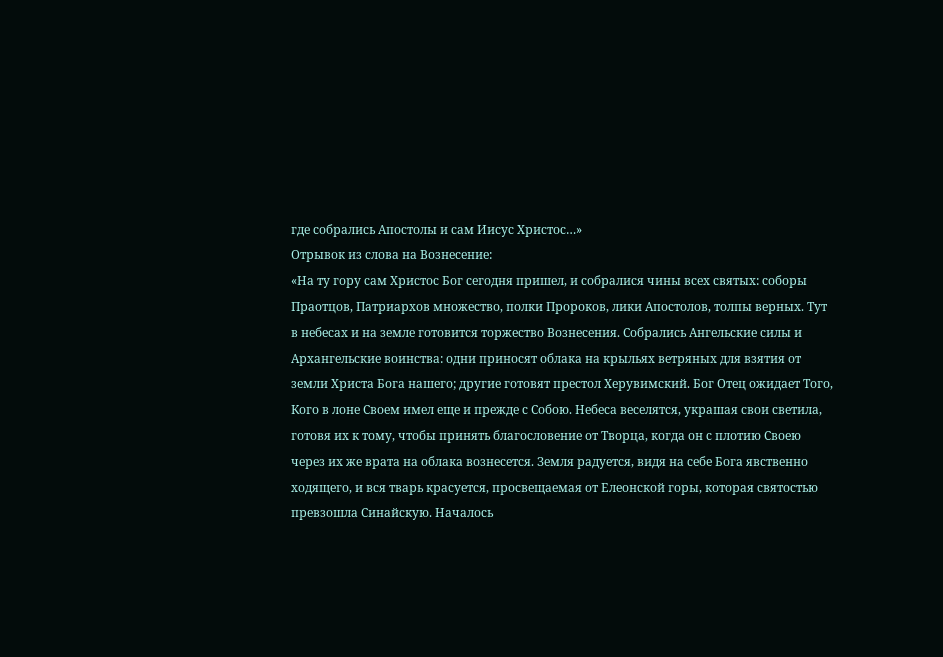где собрались Апостолы и сам Иисус Христос…»
Отрывок из слова на Вознесение:
«На ту гору сам Христос Бог сегодня пришел, и собралися чины всех святых: соборы Праотцов, Патриархов множество, полки Пророков, лики Апостолов, толпы верных. Тут в небесах и на земле готовится торжество Вознесения. Собрались Ангельские силы и Архангельские воинства: одни приносят облака на крыльях ветряных для взятия от земли Христа Бога нашего; другие готовят престол Херувимский. Бог Отец ожидает Того, Кого в лоне Своем имел еще и прежде с Собою. Небеса веселятся, украшая свои светила, готовя их к тому, чтобы принять благословение от Творца, когда он с плотию Своею через их же врата на облака вознесется. Земля радуется, видя на себе Бога явственно ходящего, и вся тварь красуется, просвещаемая от Елеонской горы, которая святостью превзошла Синайскую. Началось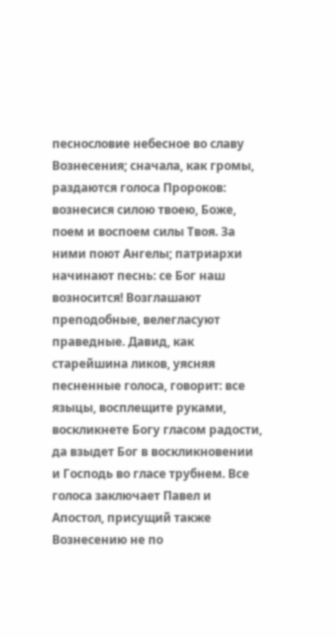песнословие небесное во славу Вознесения; сначала, как громы, раздаются голоса Пророков: вознесися силою твоею, Боже, поем и воспоем силы Твоя. За ними поют Ангелы; патриархи начинают песнь: се Бог наш возносится! Возглашают преподобные, велегласуют праведные. Давид, как старейшина ликов, уясняя песненные голоса, говорит: все языцы, восплещите руками, воскликнете Богу гласом радости, да взыдет Бог в воскликновении и Господь во гласе трубнем. Все голоса заключает Павел и Апостол, присущий также Вознесению не по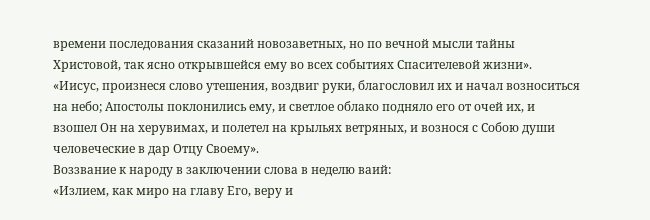времени последования сказаний новозаветных, но по вечной мысли тайны Христовой, так ясно открывшейся ему во всех событиях Спасителевой жизни».
«Иисус, произнеся слово утешения, воздвиг руки, благословил их и начал возноситься на небо; Апостолы поклонились ему, и светлое облако подняло его от очей их, и взошел Он на херувимах, и полетел на крыльях ветряных, и вознося с Собою души человеческие в дар Отцу Своему».
Воззвание к народу в заключении слова в неделю ваий:
«Излием, как миро на главу Его, веру и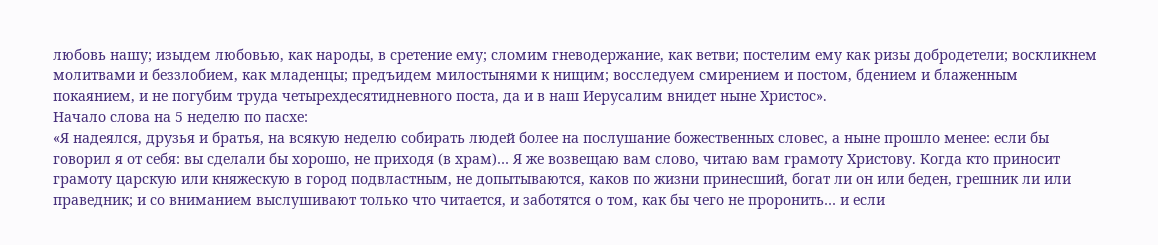любовь нашу; изыдем любовью, как народы, в сретение ему; сломим гневодержание, как ветви; постелим ему как ризы добродетели; воскликнем молитвами и беззлобием, как младенцы; предъидем милостынями к нищим; восследуем смирением и постом, бдением и блаженным покаянием, и не погубим труда четырехдесятидневного поста, да и в наш Иерусалим внидет ныне Христос».
Начало слова на 5 неделю по пасхе:
«Я надеялся, друзья и братья, на всякую неделю собирать людей более на послушание божественных словес, а ныне прошло менее: если бы говорил я от себя: вы сделали бы хорошо, не приходя (в храм)… Я же возвещаю вам слово, читаю вам грамоту Христову. Когда кто приносит грамоту царскую или княжескую в город подвластным, не допытываются, каков по жизни принесший, богат ли он или беден, грешник ли или праведник; и со вниманием выслушивают только что читается, и заботятся о том, как бы чего не проронить… и если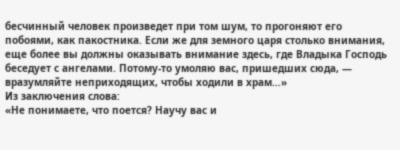бесчинный человек произведет при том шум, то прогоняют его побоями, как пакостника. Если же для земного царя столько внимания, еще более вы должны оказывать внимание здесь, где Владыка Господь беседует с ангелами. Потому-то умоляю вас, пришедших сюда, — вразумляйте неприходящих, чтобы ходили в храм…»
Из заключения слова:
«Не понимаете, что поется? Научу вас и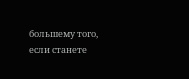большему того, если станете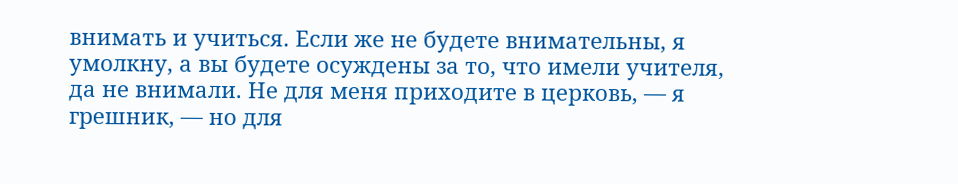внимать и учиться. Если же не будете внимательны, я умолкну, а вы будете осуждены за то, что имели учителя, да не внимали. Не для меня приходите в церковь, — я грешник, — но для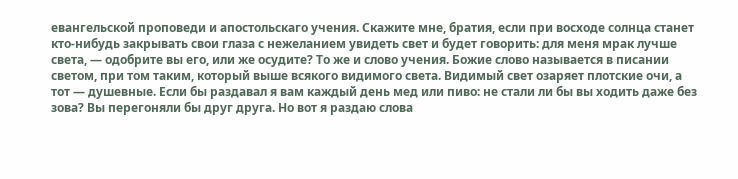евангельской проповеди и апостольскаго учения. Скажите мне, братия, если при восходе солнца станет кто-нибудь закрывать свои глаза с нежеланием увидеть свет и будет говорить: для меня мрак лучше света, — одобрите вы его, или же осудите? То же и слово учения. Божие слово называется в писании светом, при том таким, который выше всякого видимого света. Видимый свет озаряет плотские очи, а тот — душевные. Если бы раздавал я вам каждый день мед или пиво: не стали ли бы вы ходить даже без зова? Вы перегоняли бы друг друга. Но вот я раздаю слова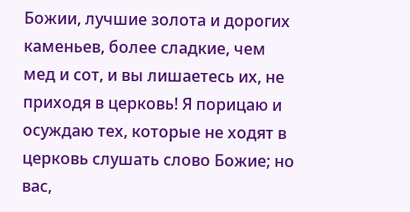Божии, лучшие золота и дорогих каменьев, более сладкие, чем мед и сот, и вы лишаетесь их, не приходя в церковь! Я порицаю и осуждаю тех, которые не ходят в церковь слушать слово Божие; но вас,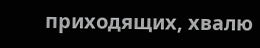приходящих, хвалю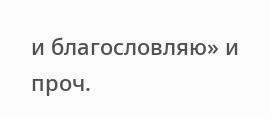и благословляю» и проч.